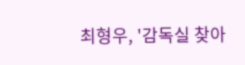최형우, '감독실 찾아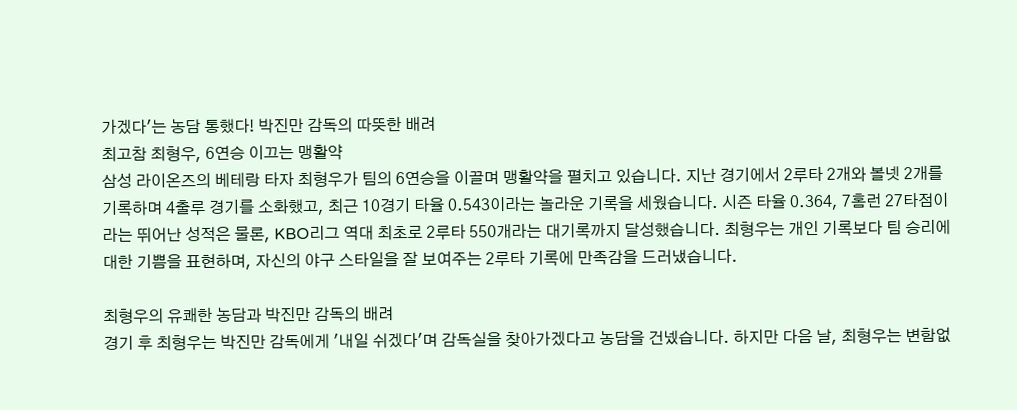가겠다'는 농담 통했다! 박진만 감독의 따뜻한 배려
최고참 최형우, 6연승 이끄는 맹활약
삼성 라이온즈의 베테랑 타자 최형우가 팀의 6연승을 이끌며 맹활약을 펼치고 있습니다. 지난 경기에서 2루타 2개와 볼넷 2개를 기록하며 4출루 경기를 소화했고, 최근 10경기 타율 0.543이라는 놀라운 기록을 세웠습니다. 시즌 타율 0.364, 7홈런 27타점이라는 뛰어난 성적은 물론, KBO리그 역대 최초로 2루타 550개라는 대기록까지 달성했습니다. 최형우는 개인 기록보다 팀 승리에 대한 기쁨을 표현하며, 자신의 야구 스타일을 잘 보여주는 2루타 기록에 만족감을 드러냈습니다.

최형우의 유쾌한 농담과 박진만 감독의 배려
경기 후 최형우는 박진만 감독에게 '내일 쉬겠다'며 감독실을 찾아가겠다고 농담을 건넸습니다. 하지만 다음 날, 최형우는 변함없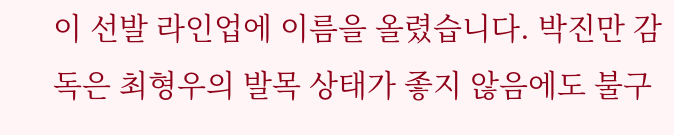이 선발 라인업에 이름을 올렸습니다. 박진만 감독은 최형우의 발목 상태가 좋지 않음에도 불구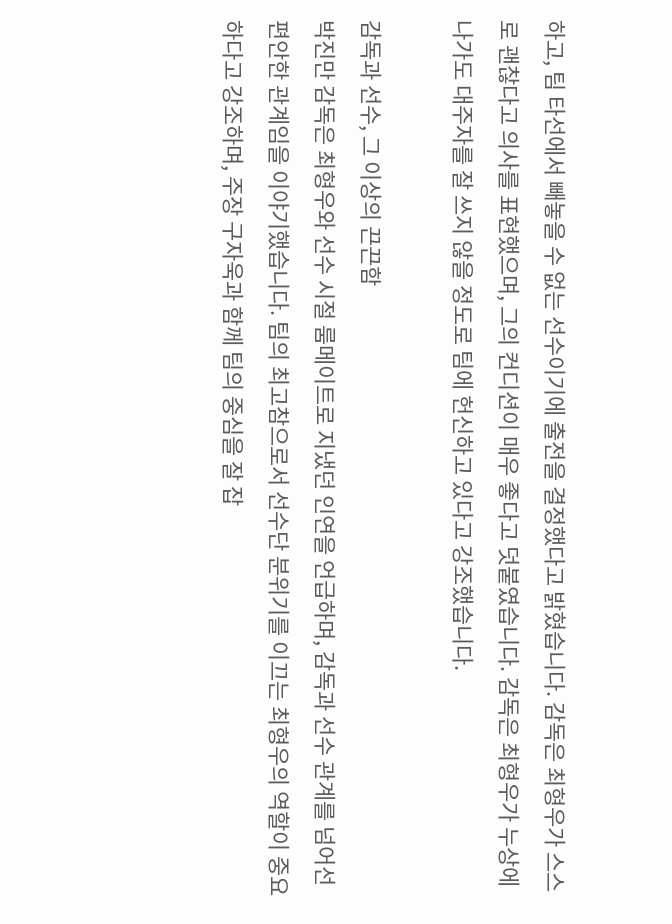하고, 팀 타선에서 빼놓을 수 없는 선수이기에 출전을 결정했다고 밝혔습니다. 감독은 최형우가 스스로 괜찮다고 의사를 표현했으며, 그의 컨디션이 매우 좋다고 덧붙였습니다. 감독은 최형우가 누상에 나가도 대주자를 잘 쓰지 않을 정도로 팀에 헌신하고 있다고 강조했습니다.

감독과 선수, 그 이상의 끈끈함
박진만 감독은 최형우와 선수 시절 룸메이트로 지냈던 인연을 언급하며, 감독과 선수 관계를 넘어선 편안한 관계임을 이야기했습니다. 팀의 최고참으로서 선수단 분위기를 이끄는 최형우의 역할이 중요하다고 강조하며, 주장 구자욱과 함께 팀의 중심을 잘 잡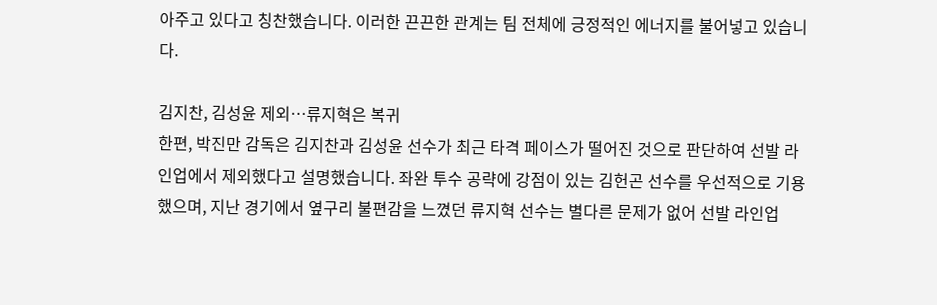아주고 있다고 칭찬했습니다. 이러한 끈끈한 관계는 팀 전체에 긍정적인 에너지를 불어넣고 있습니다.

김지찬, 김성윤 제외…류지혁은 복귀
한편, 박진만 감독은 김지찬과 김성윤 선수가 최근 타격 페이스가 떨어진 것으로 판단하여 선발 라인업에서 제외했다고 설명했습니다. 좌완 투수 공략에 강점이 있는 김헌곤 선수를 우선적으로 기용했으며, 지난 경기에서 옆구리 불편감을 느꼈던 류지혁 선수는 별다른 문제가 없어 선발 라인업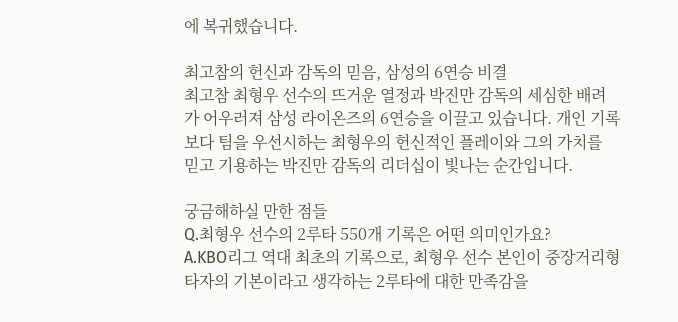에 복귀했습니다.

최고참의 헌신과 감독의 믿음, 삼성의 6연승 비결
최고참 최형우 선수의 뜨거운 열정과 박진만 감독의 세심한 배려가 어우러져 삼성 라이온즈의 6연승을 이끌고 있습니다. 개인 기록보다 팀을 우선시하는 최형우의 헌신적인 플레이와 그의 가치를 믿고 기용하는 박진만 감독의 리더십이 빛나는 순간입니다.

궁금해하실 만한 점들
Q.최형우 선수의 2루타 550개 기록은 어떤 의미인가요?
A.KBO리그 역대 최초의 기록으로, 최형우 선수 본인이 중장거리형 타자의 기본이라고 생각하는 2루타에 대한 만족감을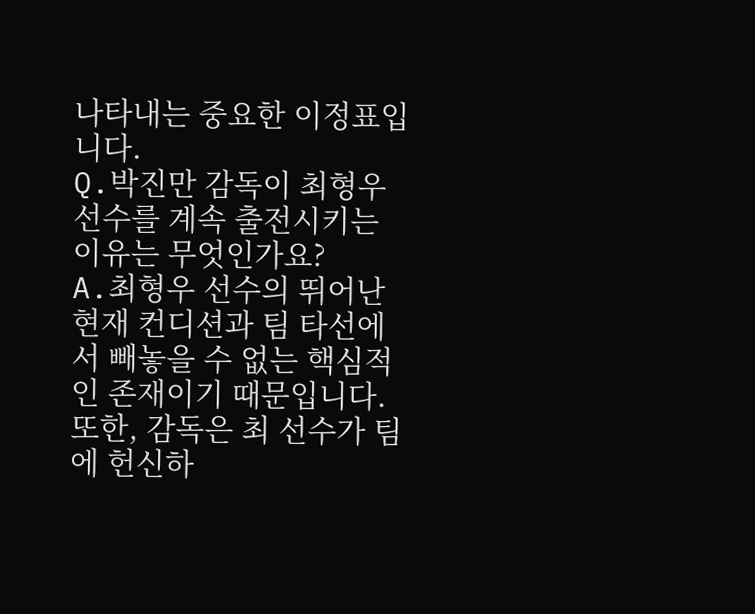나타내는 중요한 이정표입니다.
Q.박진만 감독이 최형우 선수를 계속 출전시키는 이유는 무엇인가요?
A.최형우 선수의 뛰어난 현재 컨디션과 팀 타선에서 빼놓을 수 없는 핵심적인 존재이기 때문입니다. 또한, 감독은 최 선수가 팀에 헌신하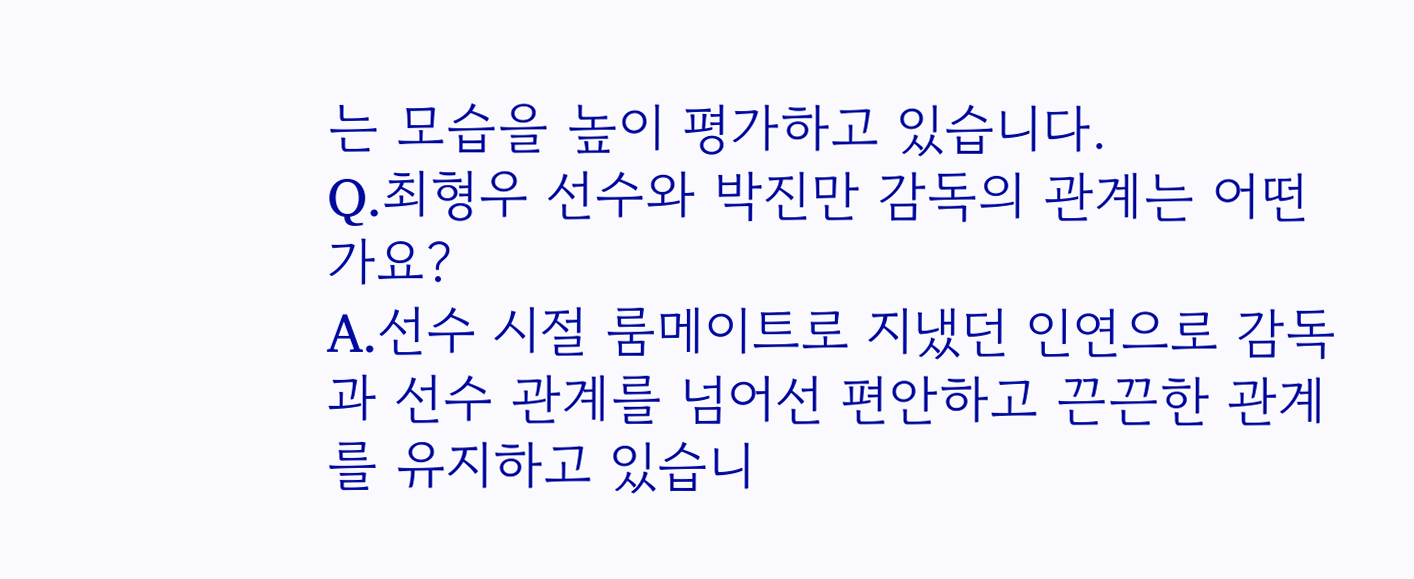는 모습을 높이 평가하고 있습니다.
Q.최형우 선수와 박진만 감독의 관계는 어떤가요?
A.선수 시절 룸메이트로 지냈던 인연으로 감독과 선수 관계를 넘어선 편안하고 끈끈한 관계를 유지하고 있습니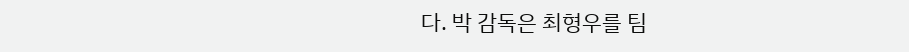다. 박 감독은 최형우를 팀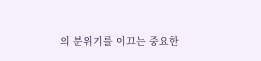의 분위기를 이끄는 중요한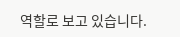역할로 보고 있습니다.